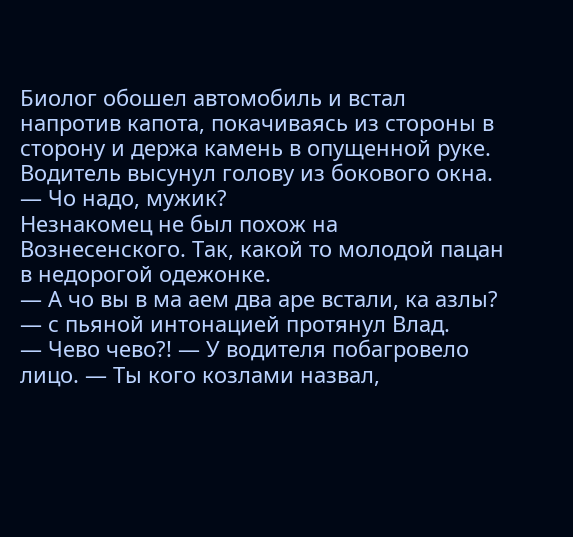Биолог обошел автомобиль и встал напротив капота, покачиваясь из стороны в сторону и держа камень в опущенной руке.
Водитель высунул голову из бокового окна.
— Чо надо, мужик?
Незнакомец не был похож на Вознесенского. Так, какой то молодой пацан в недорогой одежонке.
— А чо вы в ма аем два аре встали, ка азлы? — с пьяной интонацией протянул Влад.
— Чево чево?! — У водителя побагровело лицо. — Ты кого козлами назвал,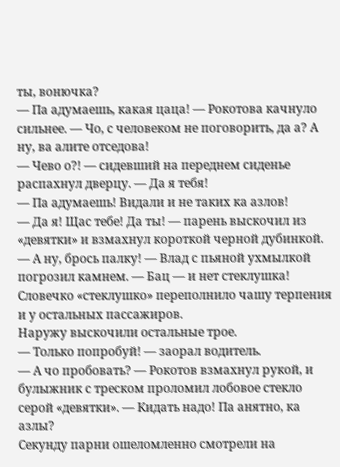ты, вонючка?
— Па адумаешь, какая цаца! — Рокотова качнуло сильнее. — Чо, с человеком не поговорить, да а? А ну, ва алите отседова!
— Чево о?! — сидевший на переднем сиденье распахнул дверцу. — Да я тебя!
— Па адумаешь! Видали и не таких ка азлов!
— Да я! Щас тебе! Да ты! — парень выскочил из «девятки» и взмахнул короткой черной дубинкой.
— А ну, брось палку! — Влад с пьяной ухмылкой погрозил камнем. — Бац — и нет стеклушка!
Словечко «стеклушко» переполнило чашу терпения и у остальных пассажиров.
Наружу выскочили остальные трое.
— Только попробуй! — заорал водитель.
— А чо пробовать? — Рокотов взмахнул рукой, и булыжник с треском проломил лобовое стекло серой «девятки». — Кидать надо! Па анятно, ка азлы?
Секунду парни ошеломленно смотрели на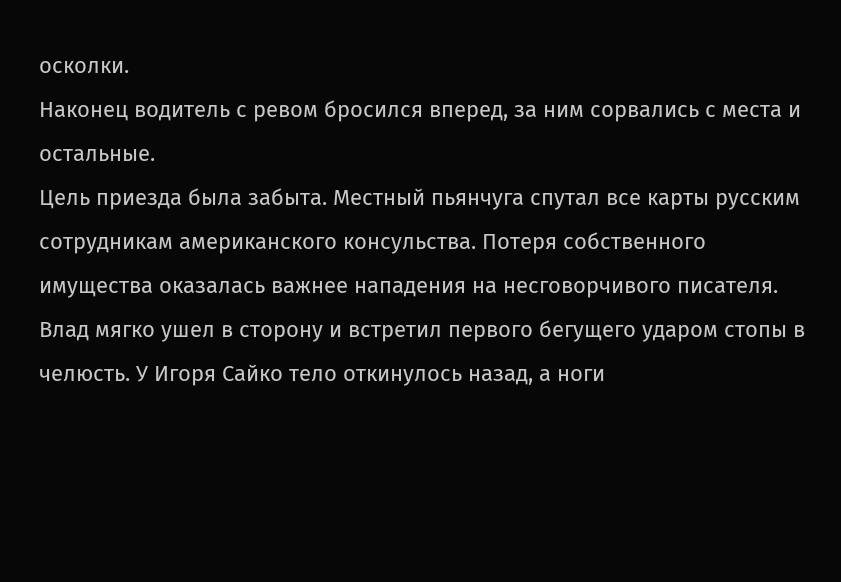осколки.
Наконец водитель с ревом бросился вперед, за ним сорвались с места и остальные.
Цель приезда была забыта. Местный пьянчуга спутал все карты русским сотрудникам американского консульства. Потеря собственного имущества оказалась важнее нападения на несговорчивого писателя.
Влад мягко ушел в сторону и встретил первого бегущего ударом стопы в челюсть. У Игоря Сайко тело откинулось назад, а ноги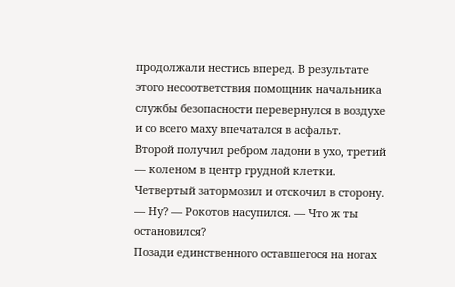продолжали нестись вперед. В результате этого несоответствия помощник начальника службы безопасности перевернулся в воздухе и со всего маху впечатался в асфальт.
Второй получил ребром ладони в ухо, третий — коленом в центр грудной клетки.
Четвертый затормозил и отскочил в сторону.
— Ну? — Рокотов насупился. — Что ж ты остановился?
Позади единственного оставшегося на ногах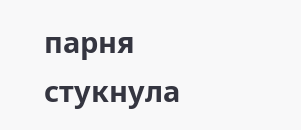парня стукнула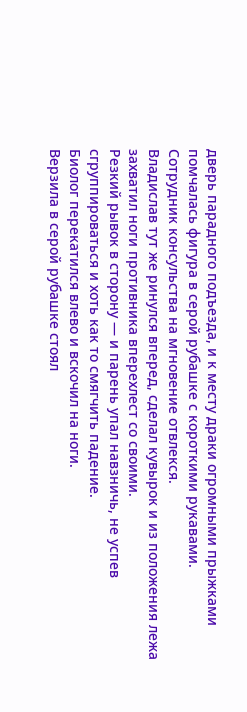дверь парадного подъезда, и к месту драки огромными прыжками помчалась фигура в серой рубашке с короткими рукавами.
Сотрудник консульства на мгновение отвлекся.
Владислав тут же ринулся вперед, сделал кувырок и из положения лежа захватил ноги противника вперехлест со своими.
Резкий рывок в сторону — и парень упал навзничь, не успев сгруппироваться и хоть как то смягчить падение.
Биолог перекатился влево и вскочил на ноги.
Верзила в серой рубашке стоял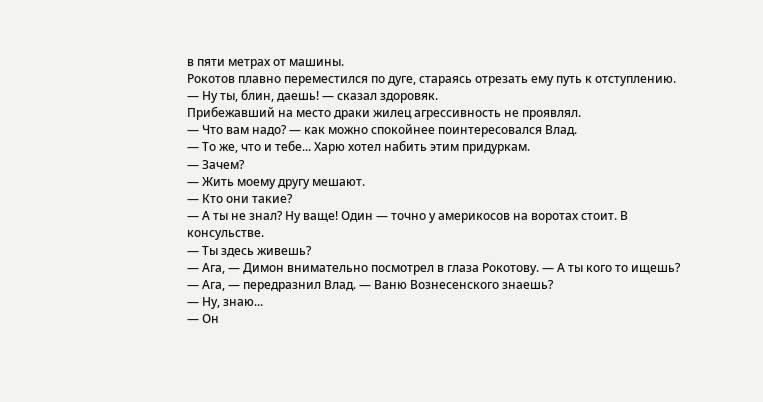в пяти метрах от машины.
Рокотов плавно переместился по дуге, стараясь отрезать ему путь к отступлению.
— Ну ты, блин, даешь! — сказал здоровяк.
Прибежавший на место драки жилец агрессивность не проявлял.
— Что вам надо? — как можно спокойнее поинтересовался Влад.
— То же, что и тебе... Харю хотел набить этим придуркам.
— Зачем?
— Жить моему другу мешают.
— Кто они такие?
— А ты не знал? Ну ваще! Один — точно у америкосов на воротах стоит. В консульстве.
— Ты здесь живешь?
— Ага, — Димон внимательно посмотрел в глаза Рокотову. — А ты кого то ищешь?
— Ага, — передразнил Влад. — Ваню Вознесенского знаешь?
— Ну, знаю...
— Он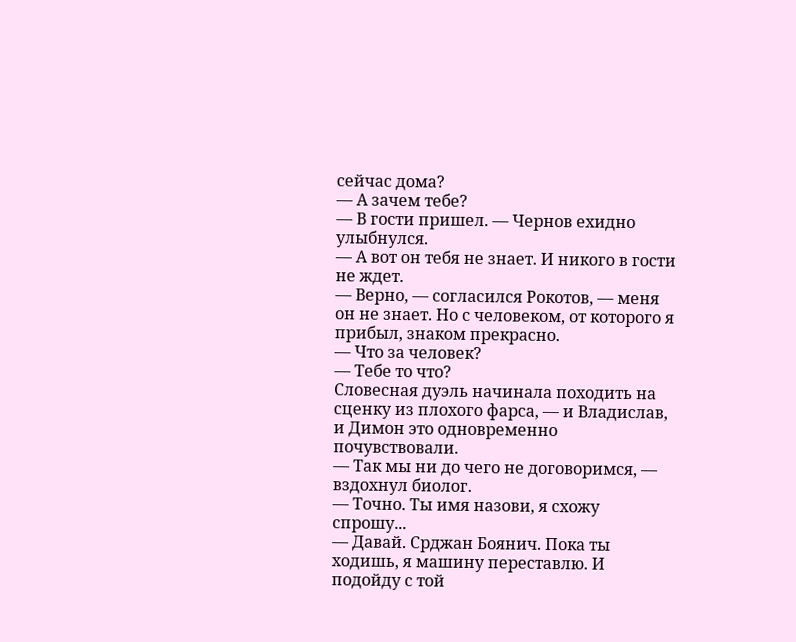сейчас дома?
— А зачем тебе?
— В гости пришел. — Чернов ехидно улыбнулся.
— А вот он тебя не знает. И никого в гости не ждет.
— Верно, — согласился Рокотов, — меня он не знает. Но с человеком, от которого я прибыл, знаком прекрасно.
— Что за человек?
— Тебе то что?
Словесная дуэль начинала походить на сценку из плохого фарса, — и Владислав, и Димон это одновременно почувствовали.
— Так мы ни до чего не договоримся, — вздохнул биолог.
— Точно. Ты имя назови, я схожу спрошу...
— Давай. Срджан Боянич. Пока ты ходишь, я машину переставлю. И подойду с той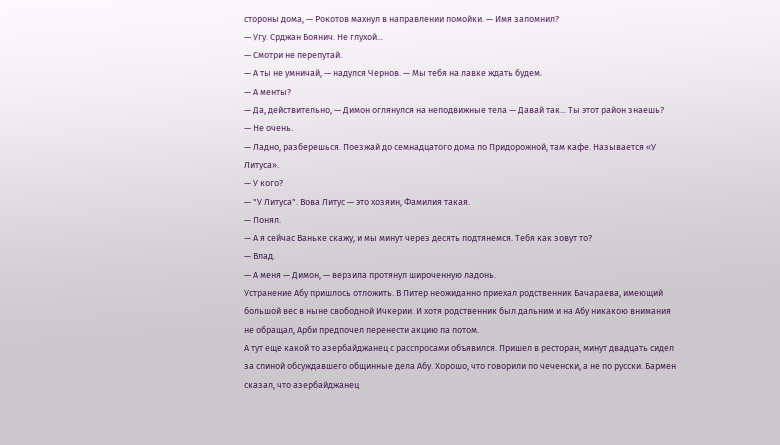стороны дома, — Рокотов махнул в направлении помойки. — Имя запомнил?
— Угу. Срджан Боянич. Не глухой...
— Смотри не перепутай.
— А ты не умничай, — надулся Чернов. — Мы тебя на лавке ждать будем.
— А менты?
— Да, действительно, — Димон оглянулся на неподвижные тела — Давай так... Ты этот район знаешь?
— Не очень.
— Ладно, разберешься. Поезжай до семнадцатого дома по Придорожной, там кафе. Называется «У Литуса».
— У кого?
— "У Литуса". Вова Литус — это хозяин, Фамилия такая.
— Понял.
— А я сейчас Ваньке скажу, и мы минут через десять подтянемся. Тебя как зовут то?
— Влад.
— А меня — Димон, — верзила протянул широченную ладонь.
Устранение Абу пришлось отложить. В Питер неожиданно приехал родственник Бачараева, имеющий большой вес в ныне свободной Ичкерии. И хотя родственник был дальним и на Абу никакою внимания не обращал, Арби предпочел перенести акцию па потом.
А тут еще какой то азербайджанец с расспросами объявился. Пришел в ресторан, минут двадцать сидел за спиной обсуждавшего общинные дела Абу. Хорошо, что говорили по чеченски, а не по русски. Бармен сказал, что азербайджанец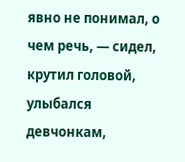явно не понимал, о чем речь, — сидел, крутил головой, улыбался девчонкам,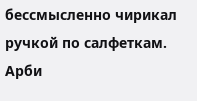бессмысленно чирикал ручкой по салфеткам.
Арби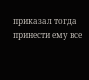приказал тогда принести ему все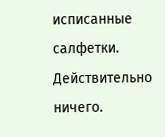исписанные салфетки.
Действительно ничего.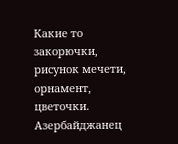Какие то закорючки, рисунок мечети, орнамент, цветочки. Азербайджанец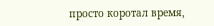просто коротал время,